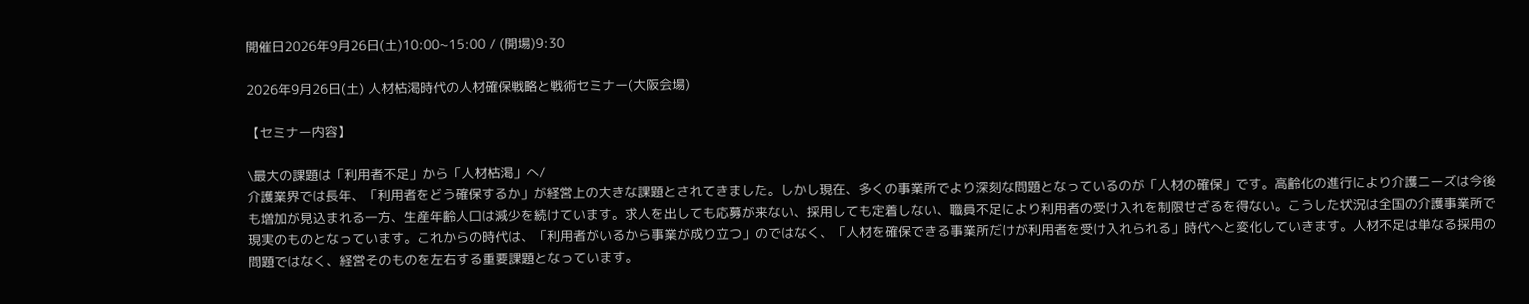開催日2026年9月26日(土)10:00~15:00 / (開場)9:30

2026年9月26日(土) 人材枯渇時代の人材確保戦略と戦術セミナー(大阪会場)

【セミナー内容】

\最大の課題は「利用者不足」から「人材枯渇」へ/
介護業界では長年、「利用者をどう確保するか」が経営上の大きな課題とされてきました。しかし現在、多くの事業所でより深刻な問題となっているのが「人材の確保」です。高齢化の進行により介護ニーズは今後も増加が見込まれる一方、生産年齢人口は減少を続けています。求人を出しても応募が来ない、採用しても定着しない、職員不足により利用者の受け入れを制限せざるを得ない。こうした状況は全国の介護事業所で現実のものとなっています。これからの時代は、「利用者がいるから事業が成り立つ」のではなく、「人材を確保できる事業所だけが利用者を受け入れられる」時代へと変化していきます。人材不足は単なる採用の問題ではなく、経営そのものを左右する重要課題となっています。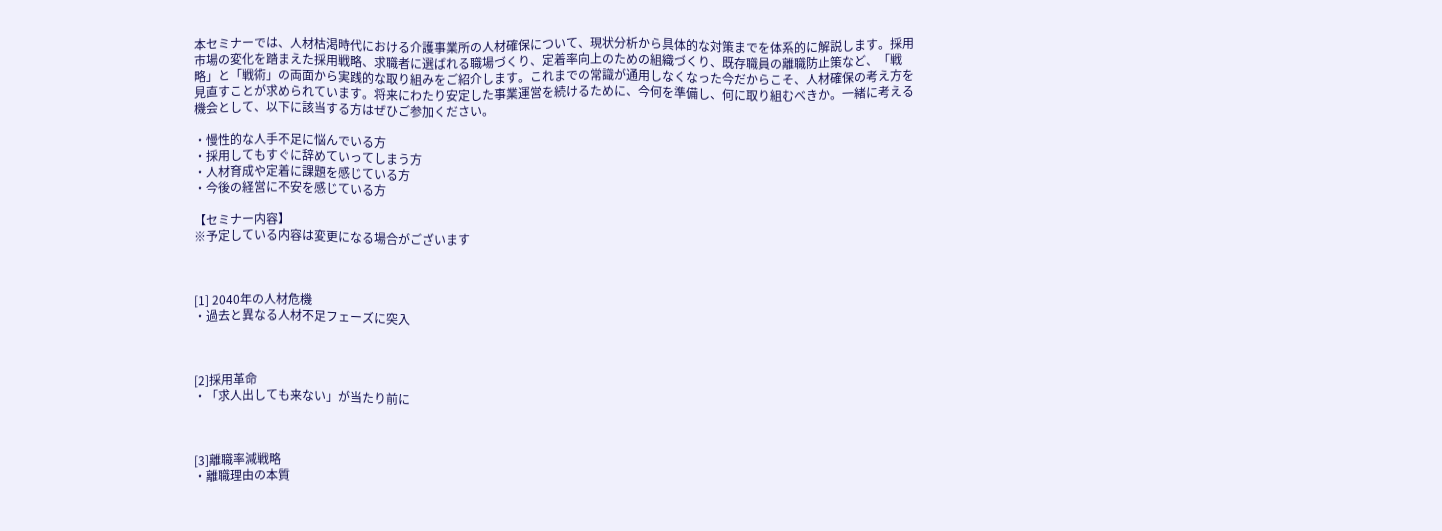本セミナーでは、人材枯渇時代における介護事業所の人材確保について、現状分析から具体的な対策までを体系的に解説します。採用市場の変化を踏まえた採用戦略、求職者に選ばれる職場づくり、定着率向上のための組織づくり、既存職員の離職防止策など、「戦略」と「戦術」の両面から実践的な取り組みをご紹介します。これまでの常識が通用しなくなった今だからこそ、人材確保の考え方を見直すことが求められています。将来にわたり安定した事業運営を続けるために、今何を準備し、何に取り組むべきか。一緒に考える機会として、以下に該当する方はぜひご参加ください。

・慢性的な人手不足に悩んでいる方
・採用してもすぐに辞めていってしまう方
・人材育成や定着に課題を感じている方
・今後の経営に不安を感じている方

【セミナー内容】
※予定している内容は変更になる場合がございます



[1] 2040年の人材危機
・過去と異なる人材不足フェーズに突入



[2]採用革命
・「求人出しても来ない」が当たり前に



[3]離職率減戦略
・離職理由の本質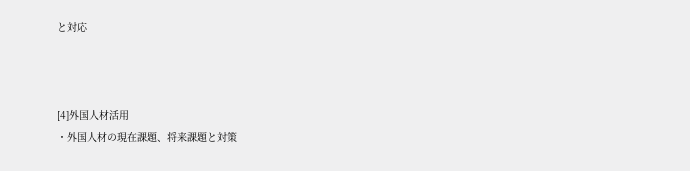と対応



[4]外国人材活用
・外国人材の現在課題、将来課題と対策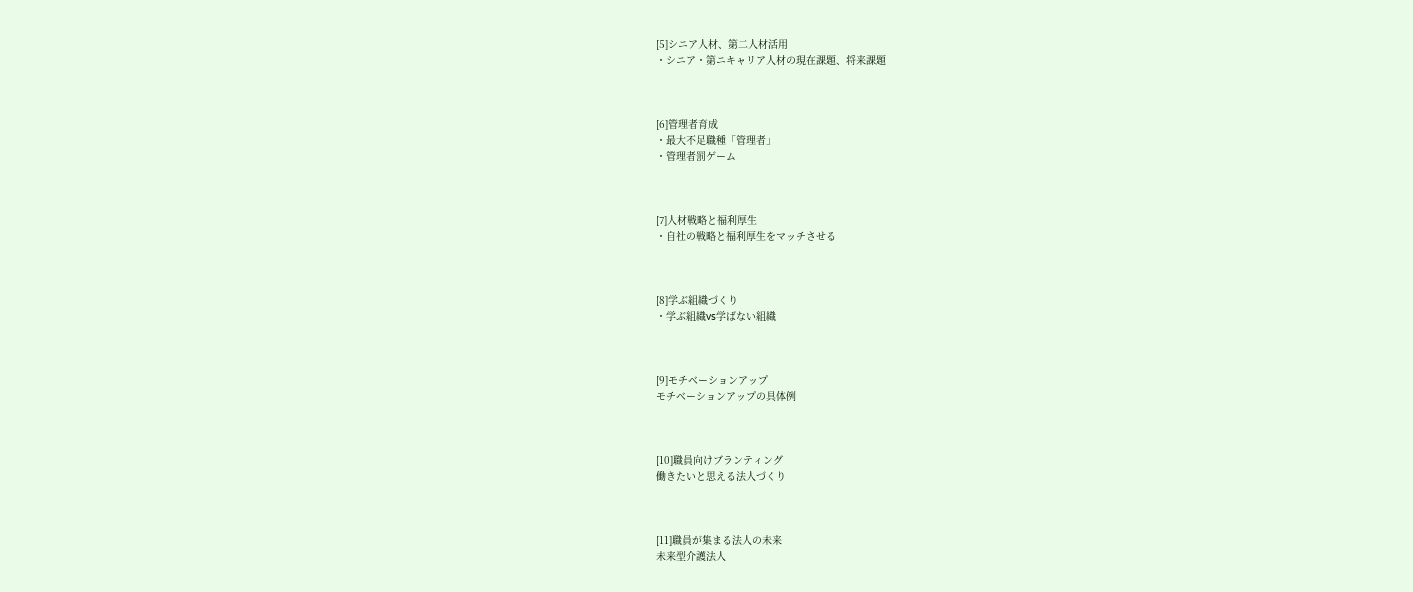[5]シニア人材、第二人材活用
・シニア・第ニキャリア人材の現在課題、将来課題



[6]管理者育成
・最大不足職種「管理者」
・管理者罰ゲーム



[7]人材戦略と福利厚生
・自社の戦略と福利厚生をマッチさせる



[8]学ぶ組織づくり
・学ぶ組織vs学ばない組織



[9]モチベーションアップ
モチベーションアップの具体例



[10]職員向けブランティング
働きたいと思える法人づくり



[11]職員が集まる法人の未来
未来型介護法人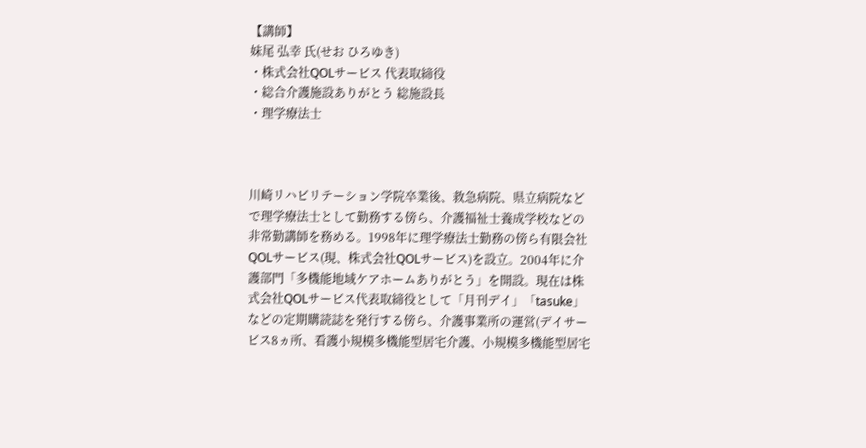【講師】
妹尾 弘幸 氏(せお ひろゆき)
・株式会社QOLサービス 代表取締役
・総合介護施設ありがとう 総施設長
・理学療法士



川崎リハビリテーション学院卒業後、救急病院、県立病院などで理学療法士として勤務する傍ら、介護福祉士養成学校などの非常勤講師を務める。1998年に理学療法士勤務の傍ら有限会社QOLサービス(現、株式会社QOLサービス)を設立。2004年に介護部門「多機能地域ケアホームありがとう」を開設。現在は株式会社QOLサービス代表取締役として「月刊デイ」「tasuke」などの定期購読誌を発行する傍ら、介護事業所の運営(デイサービス8ヵ所、看護小規模多機能型居宅介護、小規模多機能型居宅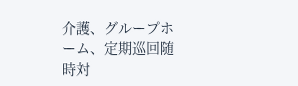介護、グループホーム、定期巡回随時対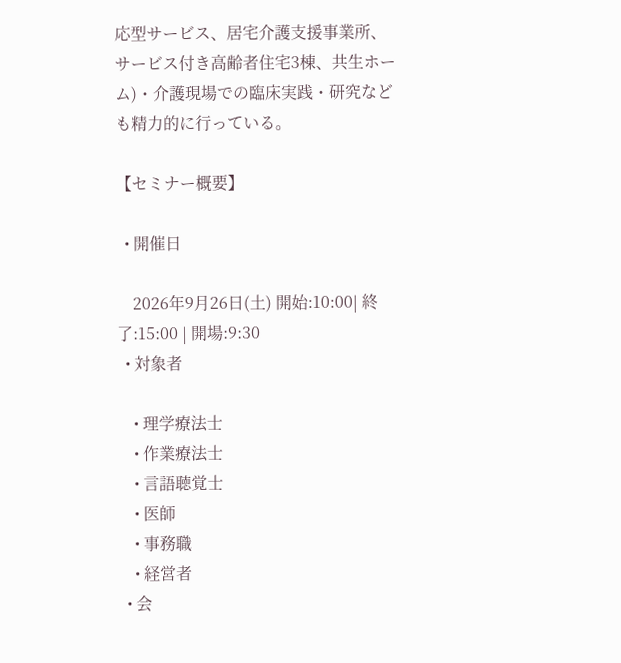応型サービス、居宅介護支援事業所、サービス付き高齢者住宅3棟、共生ホーム)・介護現場での臨床実践・研究なども精力的に行っている。

【セミナー概要】

  • 開催日

    2026年9月26日(土) 開始:10:00| 終了:15:00 | 開場:9:30
  • 対象者

    • 理学療法士
    • 作業療法士
    • 言語聴覚士
    • 医師
    • 事務職
    • 経営者
  • 会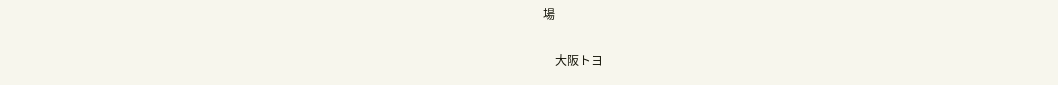場

    大阪トヨ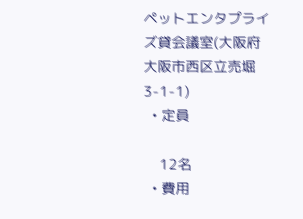ペットエンタプライズ貸会議室(大阪府大阪市西区立売堀3-1-1)
  • 定員

    12名
  • 費用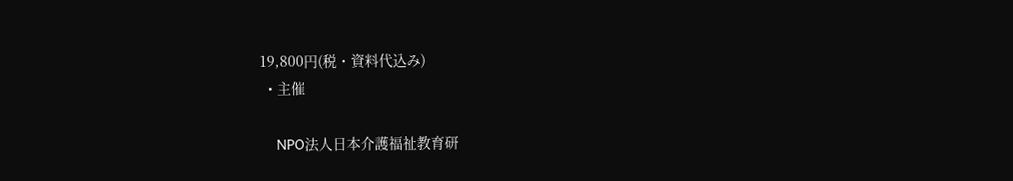19,800円(税・資料代込み)
  • 主催

    NPO法人日本介護福祉教育研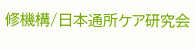修機構/日本通所ケア研究会